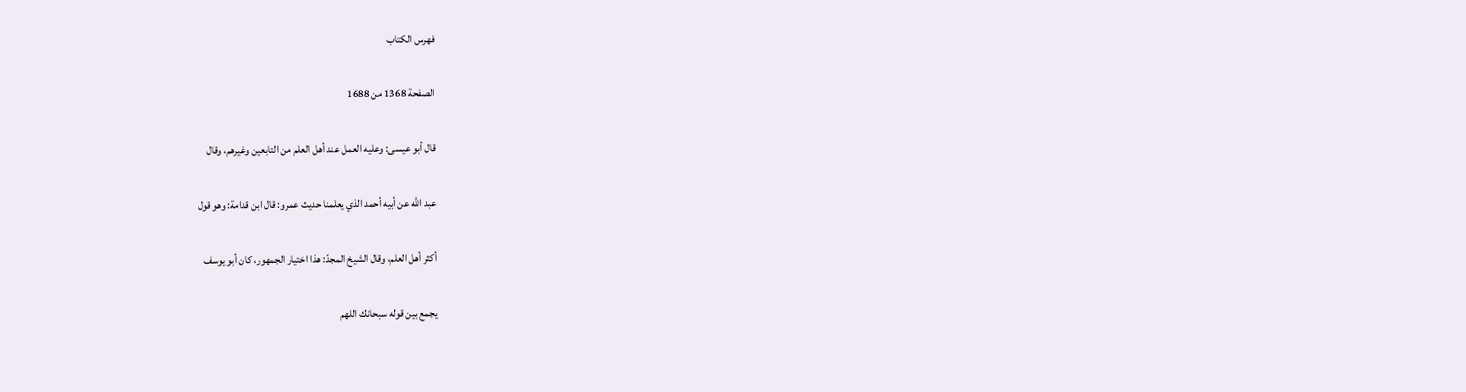فهرس الكتاب

الصفحة 1368 من 1688

قال أبو عيسى: وعليه العمل عند أهل العلم من التابعين وغيرهم، وقال

عبد الله عن أبيه أحمد الذي يعلمنا حديث عمرو: قال ابن قدامة: وهو قول

أكثر أهل العلم، وقال الشيخ المجدّ: هذا اختيار الجمهور، كان أبو يوسف

يجمع بين قوله سبحانك اللهم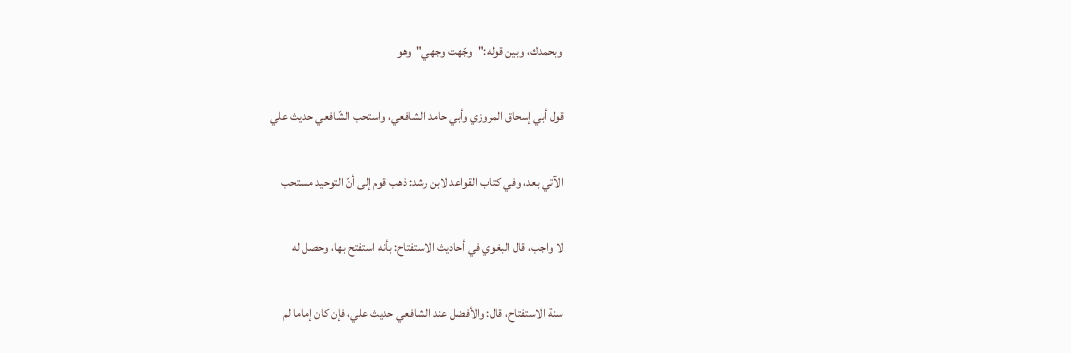وبحمدك، وبين قوله:"وجّهت وجهي"وهو

قول أبي إسحاق المروزي وأبي حامد الشافعي، واستحب الشّافعي حديث علي

الآتي بعد، وفي كتاب القواعد لابن رشد: ذهب قوم إلى أنّ التوحيد مستحب

لا واجب، قال البغوي في أحاديث الاستفتاح: بأنه استفتح بها، وحصل له

سنة الاستفتاح، قال: والأفضل عند الشافعي حديث علي، فإن كان إماما لم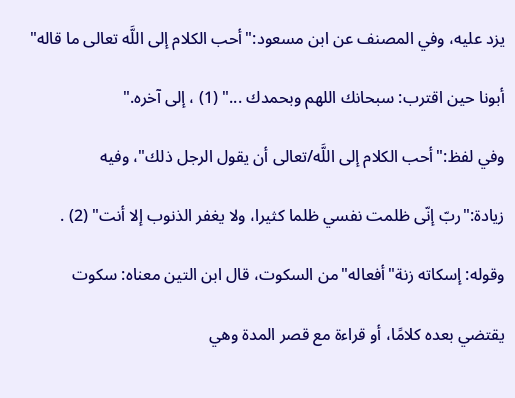يزد عليه، وفي المصنف عن ابن مسعود:"أحب الكلام إلى اللَّه تعالى ما قاله"

أبونا حين اقترب: سبحانك اللهم وبحمدك ..." (1) ، إلى آخره."

وفي لفظ:"أحب الكلام إلى اللَّه/تعالى أن يقول الرجل ذلك"، وفيه

زيادة:"ربّ إنّى ظلمت نفسي ظلما كثيرا، ولا يغفر الذنوب إلا أنت" (2) .

وقوله: إسكاته زنة"أفعاله"من السكوت، قال ابن التين معناه: سكوت

يقتضي بعده كلامًا، أو قراءة مع قصر المدة وهي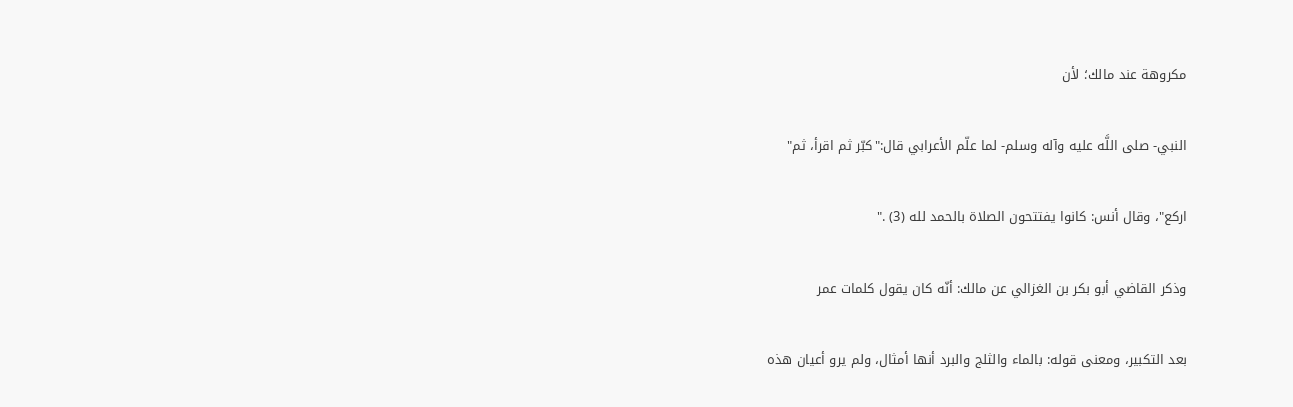مكروهة عند مالك؛ لأن

النبي- صلى اللَّه عليه وآله وسلم- لما علّم الأعرابي قال:"كبّر ثم اقرأ، ثم"

اركع"، وقال أنس: كانوا يفتتحون الصلاة بالحمد لله (3) ."

وذكر القاضي أبو بكر بن الغزالي عن مالك: أنّه كان يقول كلمات عمر

بعد التكبير، ومعنى قوله: بالماء والثلج والبرد أنها أمثال، ولم يرو أعيان هذه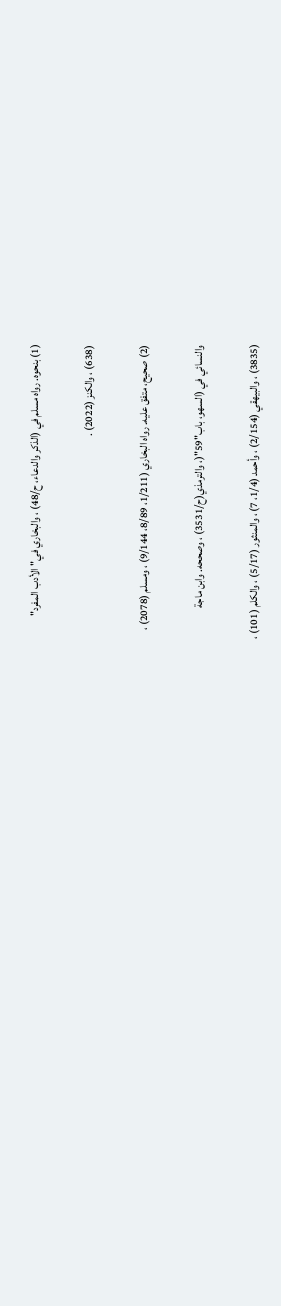(1) بنحوه. رواه مسلم في (الذكر والدعاء، ح/48) ، والبخاري في"الأدب المفرد"

(638) ، والكنز (2022) .

(2) صحيح، متفق عليه. رواه البخاري (1/211، 8/89، 9/144) ، ومسلم (2078) ،

والنسائي في (السهو، باب"59"(، والترمذي(ح/3531) ، وصححه. وابن ماجة

(3835) ، والبيهقي (2/154) ، وأحمد (1/4، 7) ، والمنثور (5/17) ، والكلم (101) ،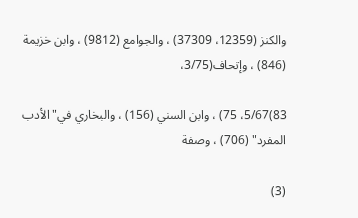والكنز (12359، 37309) ، والجوامع (9812) ، وابن خزيمة (846) ، وإتحاف(3/75،

83)5/67، 75) ، وابن السني (156) ، والبخاري في"الأدب المفرد" (706) ، وصفة

(3)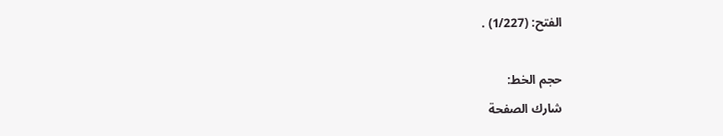الفتح: (1/227) .

حجم الخط:
شارك الصفحة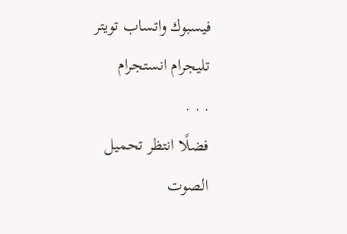فيسبوك واتساب تويتر تليجرام انستجرام
. . .
فضلًا انتظر تحميل الصوت